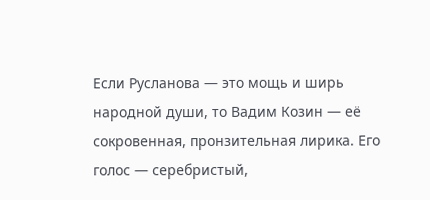Если Русланова — это мощь и ширь народной души, то Вадим Козин — её сокровенная, пронзительная лирика. Его голос — серебристый,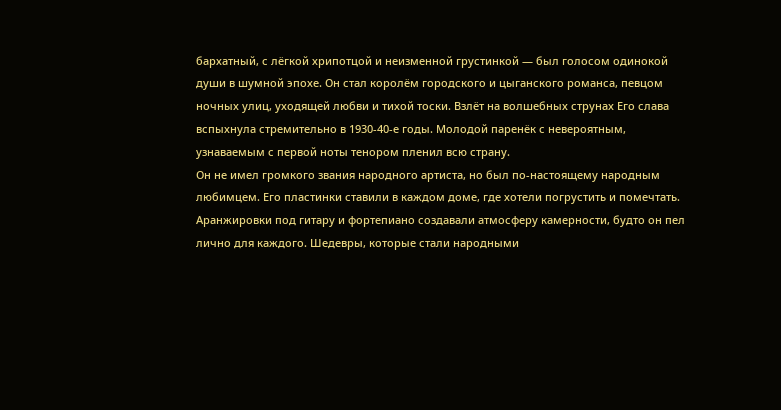бархатный, с лёгкой хрипотцой и неизменной грустинкой — был голосом одинокой души в шумной эпохе. Он стал королём городского и цыганского романса, певцом ночных улиц, уходящей любви и тихой тоски. Взлёт на волшебных струнах Его слава вспыхнула стремительно в 1930-40-е годы. Молодой паренёк с невероятным, узнаваемым с первой ноты тенором пленил всю страну.
Он не имел громкого звания народного артиста, но был по-настоящему народным любимцем. Его пластинки ставили в каждом доме, где хотели погрустить и помечтать. Аранжировки под гитару и фортепиано создавали атмосферу камерности, будто он пел лично для каждого. Шедевры, которые стали народными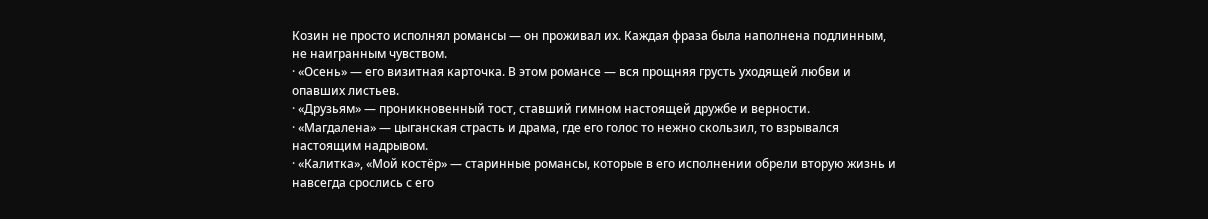Козин не просто исполнял романсы — он проживал их. Каждая фраза была наполнена подлинным, не наигранным чувством.
· «Осень» — его визитная карточка. В этом романсе — вся прощняя грусть уходящей любви и опавших листьев.
· «Друзьям» — проникновенный тост, ставший гимном настоящей дружбе и верности.
· «Магдалена» — цыганская страсть и драма, где его голос то нежно скользил, то взрывался настоящим надрывом.
· «Калитка», «Мой костёр» — старинные романсы, которые в его исполнении обрели вторую жизнь и навсегда срослись с его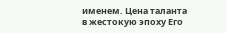именем. Цена таланта в жестокую эпоху Его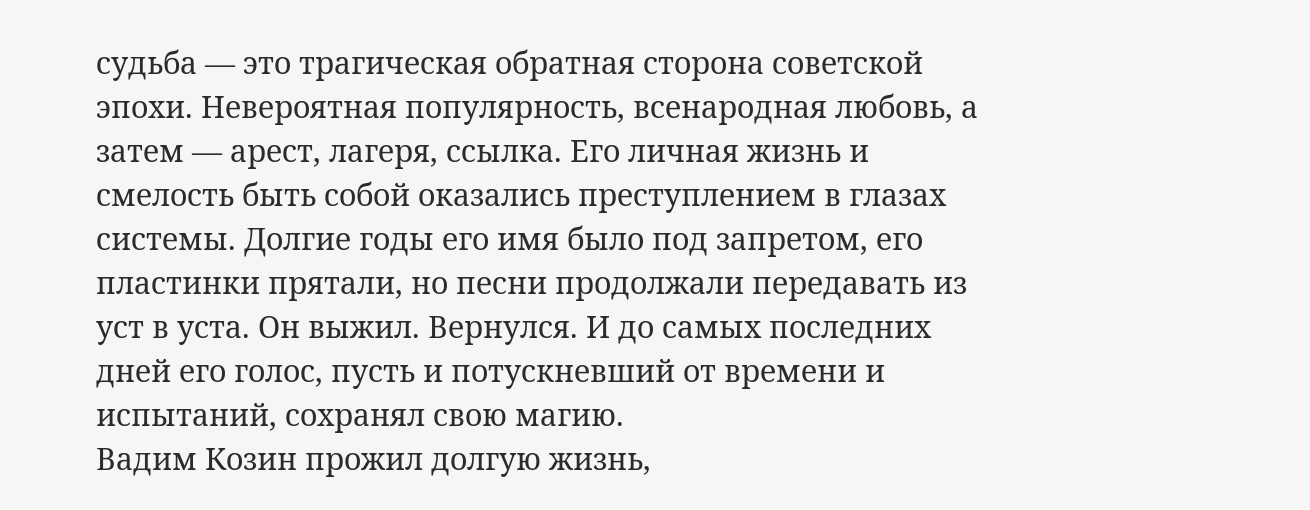судьба — это трагическая обратная сторона советской эпохи. Невероятная популярность, всенародная любовь, а затем — арест, лагеря, ссылка. Его личная жизнь и смелость быть собой оказались преступлением в глазах системы. Долгие годы его имя было под запретом, его пластинки прятали, но песни продолжали передавать из уст в уста. Он выжил. Вернулся. И до самых последних дней его голос, пусть и потускневший от времени и испытаний, сохранял свою магию.
Вадим Козин прожил долгую жизнь,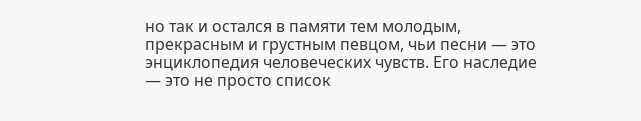но так и остался в памяти тем молодым, прекрасным и грустным певцом, чьи песни — это энциклопедия человеческих чувств. Его наследие — это не просто список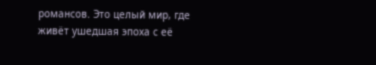романсов. Это целый мир, где живёт ушедшая эпоха с её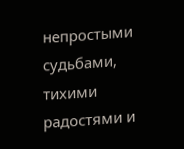непростыми судьбами, тихими радостями и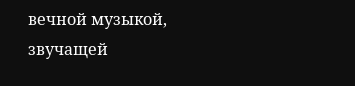вечной музыкой, звучащей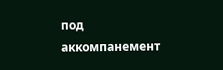под аккомпанемент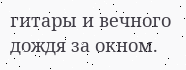гитары и вечного дождя за окном.